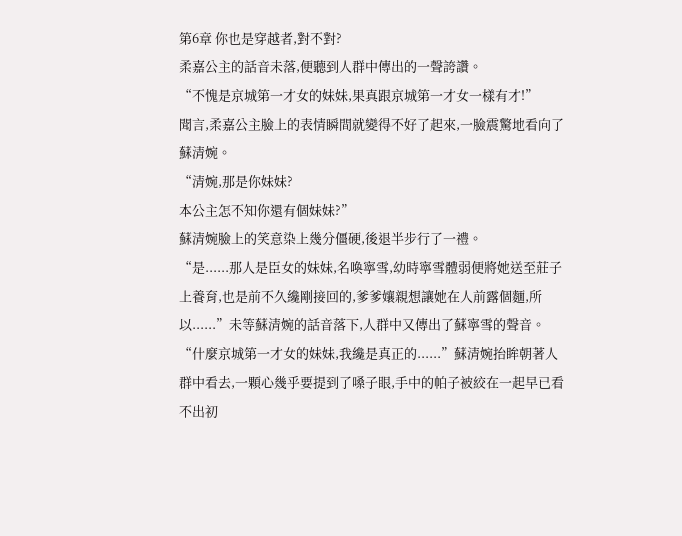第6章 你也是穿越者,對不對?
柔嘉公主的話音未落,便聽到人群中傳出的一聲誇讚。
“不愧是京城第一才女的妹妹,果真跟京城第一才女一樣有才!”
聞言,柔嘉公主臉上的表情瞬間就變得不好了起來,一臉震驚地看向了蘇清婉。
“清婉,那是你妹妹?
本公主怎不知你還有個妹妹?”
蘇清婉臉上的笑意染上幾分僵硬,後退半步行了一禮。
“是......那人是臣女的妹妹,名喚寧雪,幼時寧雪體弱便將她送至莊子上養育,也是前不久纔剛接回的,爹爹孃親想讓她在人前露個麵,所以......”未等蘇清婉的話音落下,人群中又傳出了蘇寧雪的聲音。
“什麼京城第一才女的妹妹,我纔是真正的......”蘇清婉抬眸朝著人群中看去,一顆心幾乎要提到了嗓子眼,手中的帕子被絞在一起早已看不出初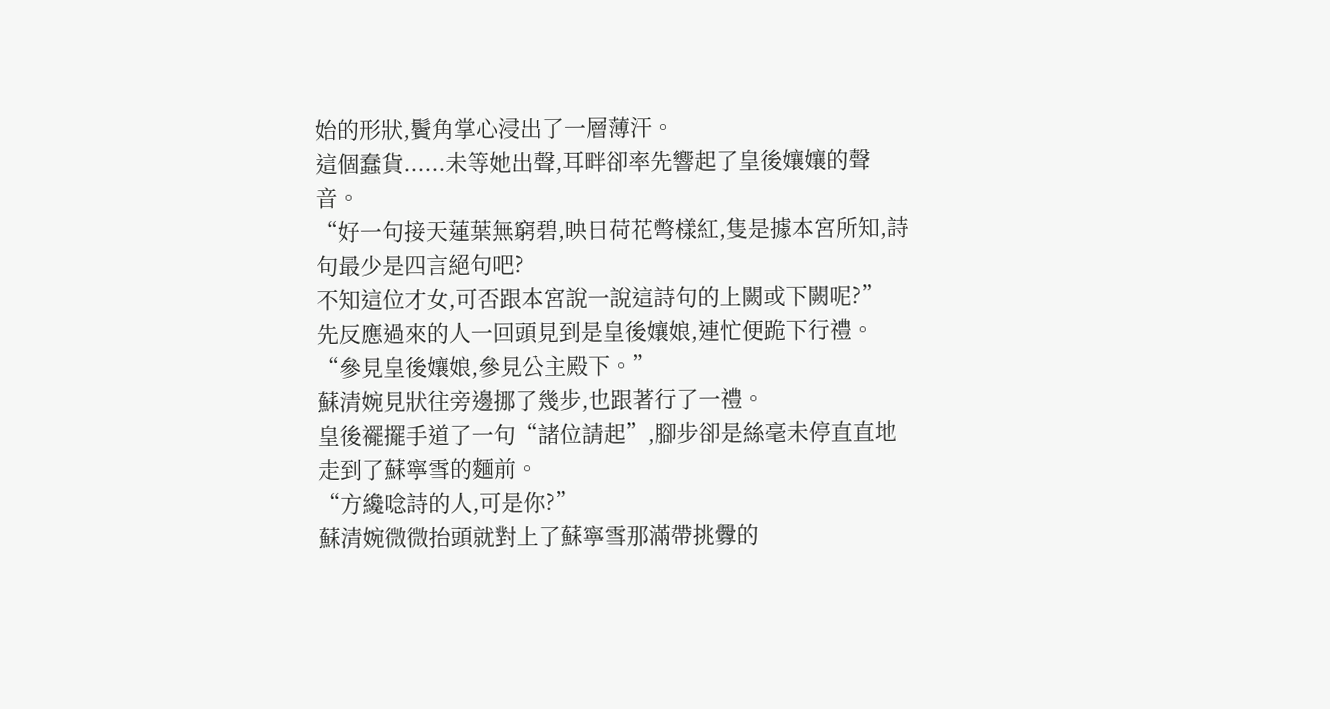始的形狀,鬢角掌心浸出了一層薄汗。
這個蠢貨......未等她出聲,耳畔卻率先響起了皇後孃孃的聲音。
“好一句接天蓮葉無窮碧,映日荷花彆樣紅,隻是據本宮所知,詩句最少是四言絕句吧?
不知這位才女,可否跟本宮說一說這詩句的上闕或下闕呢?”
先反應過來的人一回頭見到是皇後孃娘,連忙便跪下行禮。
“參見皇後孃娘,參見公主殿下。”
蘇清婉見狀往旁邊挪了幾步,也跟著行了一禮。
皇後襬擺手道了一句“諸位請起”,腳步卻是絲毫未停直直地走到了蘇寧雪的麵前。
“方纔唸詩的人,可是你?”
蘇清婉微微抬頭就對上了蘇寧雪那滿帶挑釁的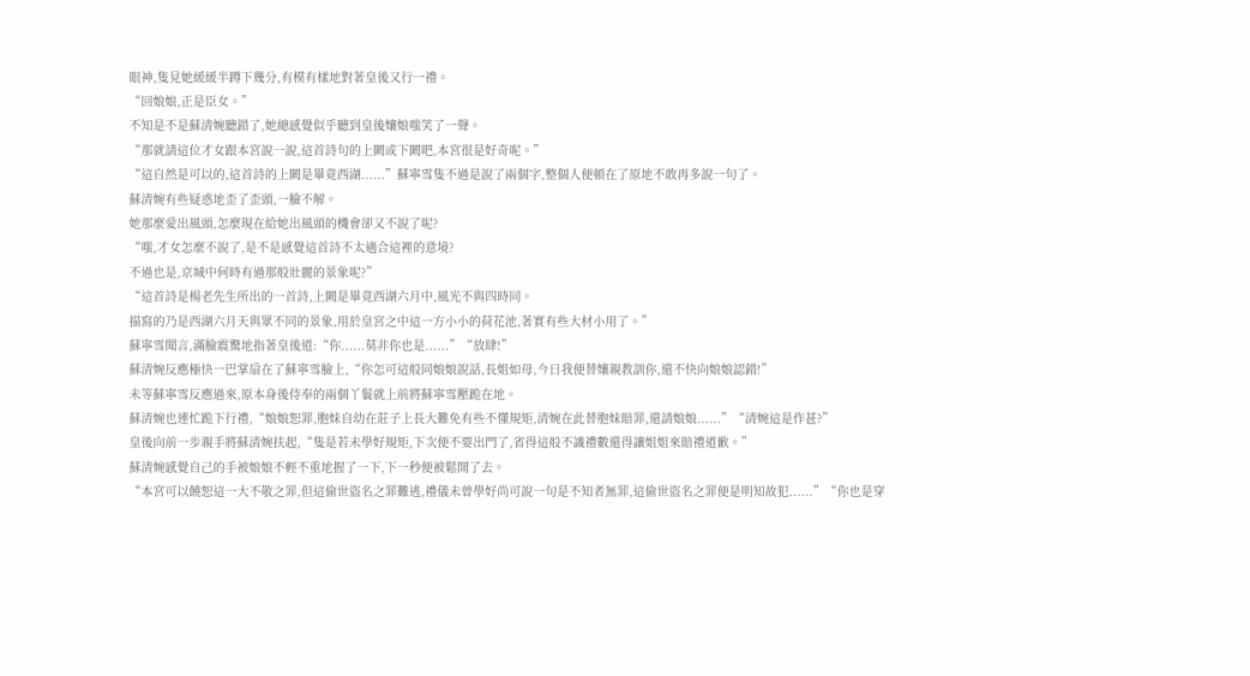眼神,隻見她緩緩半蹲下幾分,有模有樣地對著皇後又行一禮。
“回娘娘,正是臣女。”
不知是不是蘇清婉聽錯了,她總感覺似乎聽到皇後孃娘嗤笑了一聲。
“那就請這位才女跟本宮說一說,這首詩句的上闕或下闕吧,本宮很是好奇呢。”
“這自然是可以的,這首詩的上闕是畢竟西湖......”蘇寧雪隻不過是說了兩個字,整個人便頓在了原地不敢再多說一句了。
蘇清婉有些疑惑地歪了歪頭,一臉不解。
她那麼愛出風頭,怎麼現在給她出風頭的機會卻又不說了呢?
“嗤,才女怎麼不說了,是不是感覺這首詩不太適合這裡的意境?
不過也是,京城中何時有過那般壯麗的景象呢?”
“這首詩是楊老先生所出的一首詩,上闕是畢竟西湖六月中,風光不與四時同。
描寫的乃是西湖六月天與眾不同的景象,用於皇宮之中這一方小小的荷花池,著實有些大材小用了。”
蘇寧雪聞言,滿臉震驚地指著皇後道:“你......莫非你也是......”“放肆!”
蘇清婉反應極快一巴掌扇在了蘇寧雪臉上,“你怎可這般同娘娘說話,長姐如母,今日我便替孃親教訓你,還不快向娘娘認錯!”
未等蘇寧雪反應過來,原本身後侍奉的兩個丫鬟就上前將蘇寧雪壓跪在地。
蘇清婉也連忙跪下行禮,“娘娘恕罪,胞妹自幼在莊子上長大難免有些不懂規矩,清婉在此替胞妹賠罪,還請娘娘......”“清婉這是作甚?”
皇後向前一步親手將蘇清婉扶起,“隻是若未學好規矩,下次便不要出門了,省得這般不識禮數還得讓姐姐來賠禮道歉。”
蘇清婉感覺自己的手被娘娘不輕不重地握了一下,下一秒便被鬆開了去。
“本宮可以饒恕這一大不敬之罪,但這偷世盜名之罪難逃,禮儀未曾學好尚可說一句是不知者無罪,這偷世盜名之罪便是明知故犯......”“你也是穿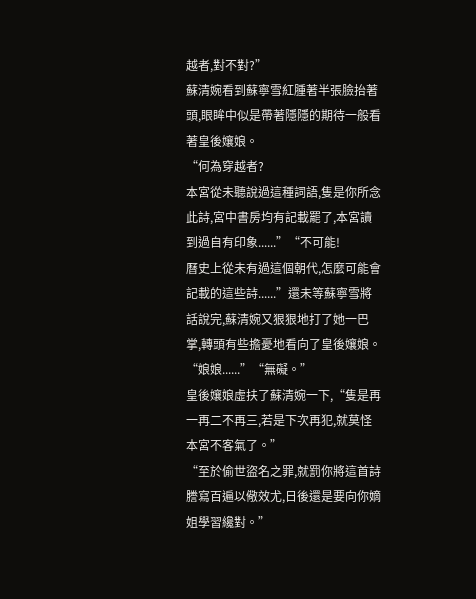越者,對不對?”
蘇清婉看到蘇寧雪紅腫著半張臉抬著頭,眼眸中似是帶著隱隱的期待一般看著皇後孃娘。
“何為穿越者?
本宮從未聽說過這種詞語,隻是你所念此詩,宮中書房均有記載罷了,本宮讀到過自有印象......”“不可能!
曆史上從未有過這個朝代,怎麼可能會記載的這些詩......”還未等蘇寧雪將話說完,蘇清婉又狠狠地打了她一巴掌,轉頭有些擔憂地看向了皇後孃娘。
“娘娘......”“無礙。”
皇後孃娘虛扶了蘇清婉一下,“隻是再一再二不再三,若是下次再犯,就莫怪本宮不客氣了。”
“至於偷世盜名之罪,就罰你將這首詩謄寫百遍以儆效尤,日後還是要向你嫡姐學習纔對。”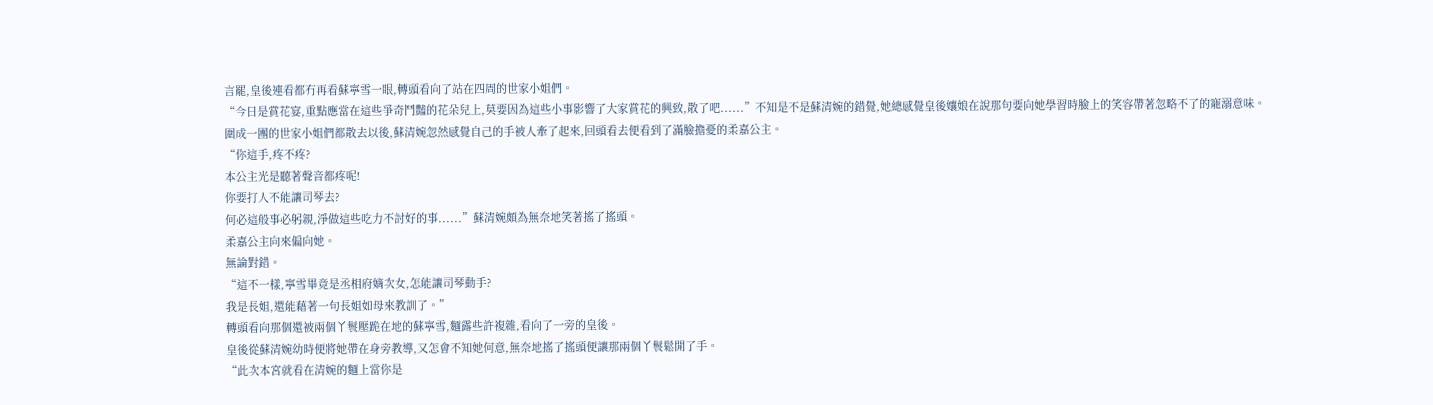言罷,皇後連看都冇再看蘇寧雪一眼,轉頭看向了站在四周的世家小姐們。
“今日是賞花宴,重點應當在這些爭奇鬥豔的花朵兒上,莫要因為這些小事影響了大家賞花的興致,散了吧......”不知是不是蘇清婉的錯覺,她總感覺皇後孃娘在說那句要向她學習時臉上的笑容帶著忽略不了的寵溺意味。
圍成一團的世家小姐們都散去以後,蘇清婉忽然感覺自己的手被人牽了起來,回頭看去便看到了滿臉擔憂的柔嘉公主。
“你這手,疼不疼?
本公主光是聽著聲音都疼呢!
你要打人不能讓司琴去?
何必這般事必躬親,淨做這些吃力不討好的事......”蘇清婉頗為無奈地笑著搖了搖頭。
柔嘉公主向來偏向她。
無論對錯。
“這不一樣,寧雪畢竟是丞相府嫡次女,怎能讓司琴動手?
我是長姐,還能藉著一句長姐如母來教訓了。”
轉頭看向那個還被兩個丫鬟壓跪在地的蘇寧雪,麵露些許複雜,看向了一旁的皇後。
皇後從蘇清婉幼時便將她帶在身旁教導,又怎會不知她何意,無奈地搖了搖頭便讓那兩個丫鬟鬆開了手。
“此次本宮就看在清婉的麵上當你是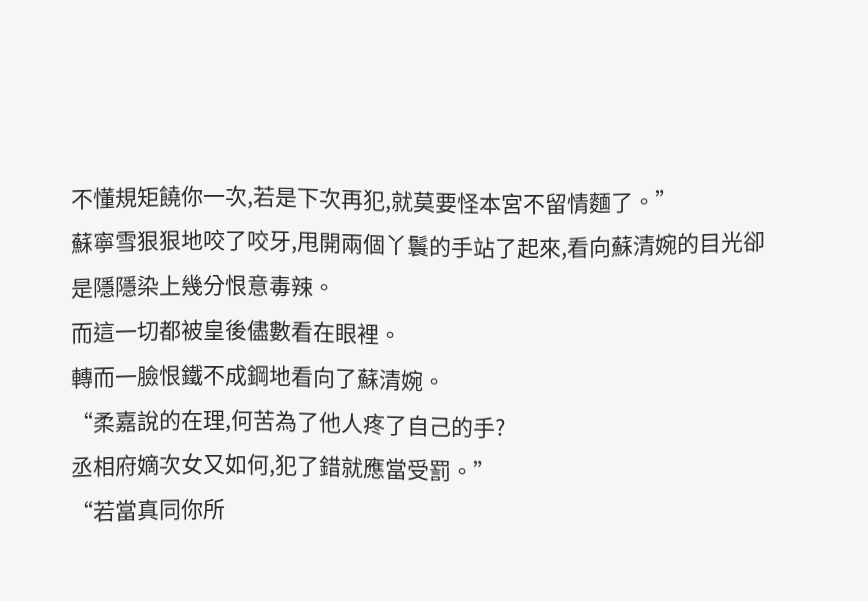不懂規矩饒你一次,若是下次再犯,就莫要怪本宮不留情麵了。”
蘇寧雪狠狠地咬了咬牙,甩開兩個丫鬟的手站了起來,看向蘇清婉的目光卻是隱隱染上幾分恨意毒辣。
而這一切都被皇後儘數看在眼裡。
轉而一臉恨鐵不成鋼地看向了蘇清婉。
“柔嘉說的在理,何苦為了他人疼了自己的手?
丞相府嫡次女又如何,犯了錯就應當受罰。”
“若當真同你所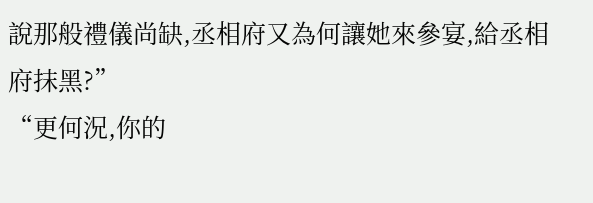說那般禮儀尚缺,丞相府又為何讓她來參宴,給丞相府抹黑?”
“更何況,你的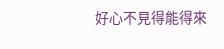好心不見得能得來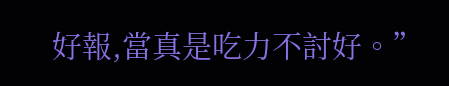好報,當真是吃力不討好。”